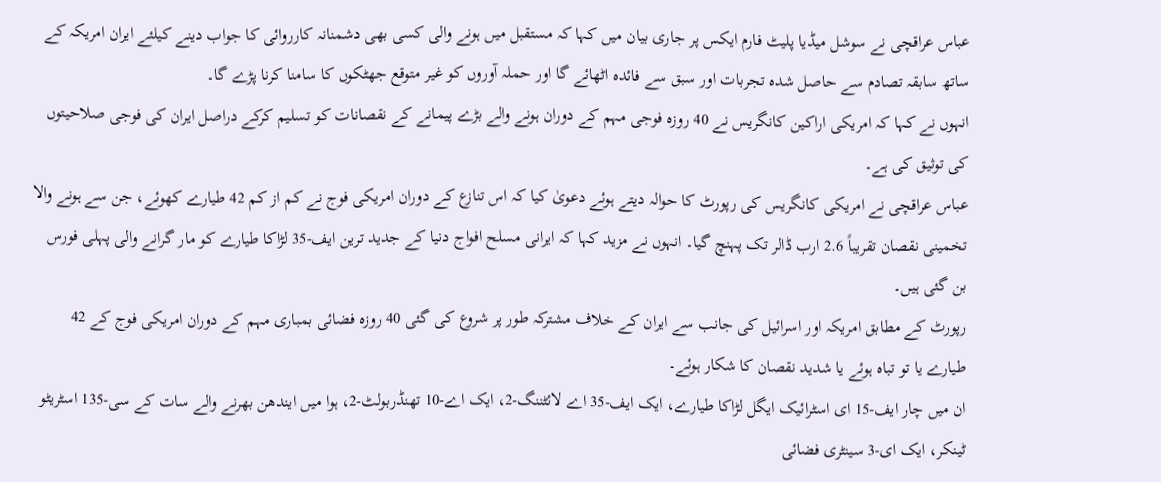عباس عراقچی نے سوشل میڈیا پلیٹ فارم ایکس پر جاری بیان میں کہا کہ مستقبل میں ہونے والی کسی بھی دشمنانہ کارروائی کا جواب دینے کیلئے ایران امریکہ کے ساتھ سابقہ تصادم سے حاصل شدہ تجربات اور سبق سے فائدہ اٹھائے گا اور حملہ آوروں کو غیر متوقع جھٹکوں کا سامنا کرنا پڑے گا۔
انہوں نے کہا کہ امریکی اراکین کانگریس نے 40 روزہ فوجی مہم کے دوران ہونے والے بڑے پیمانے کے نقصانات کو تسلیم کرکے دراصل ایران کی فوجی صلاحیتوں کی توثیق کی ہے۔
عباس عراقچی نے امریکی کانگریس کی رپورٹ کا حوالہ دیتے ہوئے دعویٰ کیا کہ اس تنازع کے دوران امریکی فوج نے کم از کم 42 طیارے کھوئے، جن سے ہونے والا تخمینی نقصان تقریباً 2.6 ارب ڈالر تک پہنچ گیا۔ انہوں نے مزید کہا کہ ایرانی مسلح افواج دنیا کے جدید ترین ایف-35 لڑاکا طیارے کو مار گرانے والی پہلی فورس بن گئی ہیں۔
رپورٹ کے مطابق امریکہ اور اسرائیل کی جانب سے ایران کے خلاف مشترکہ طور پر شروع کی گئی 40 روزہ فضائی بمباری مہم کے دوران امریکی فوج کے 42 طیارے یا تو تباہ ہوئے یا شدید نقصان کا شکار ہوئے۔
ان میں چار ایف-15 ای اسٹرائیک ایگل لڑاکا طیارے، ایک ایف-35 اے لائٹننگ-2، ایک اے-10 تھنڈربولٹ-2، ہوا میں ایندھن بھرنے والے سات کے سی-135 اسٹریٹو ٹینکر، ایک ای-3 سینٹری فضائی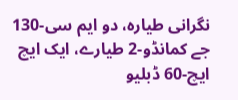نگرانی طیارہ، دو ایم سی-130 جے کمانڈو-2 طیارے، ایک ایچ ایچ-60 ڈبلیو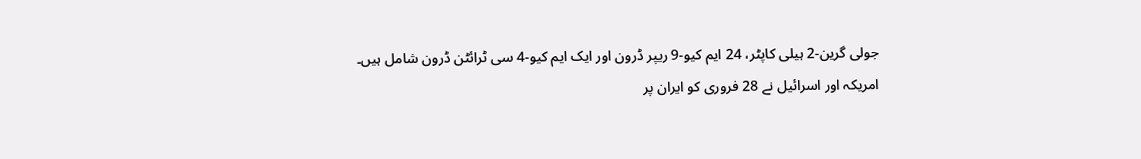جولی گرین-2 ہیلی کاپٹر، 24 ایم کیو-9 ریپر ڈرون اور ایک ایم کیو-4 سی ٹرائٹن ڈرون شامل ہیں۔
امریکہ اور اسرائیل نے 28 فروری کو ایران پر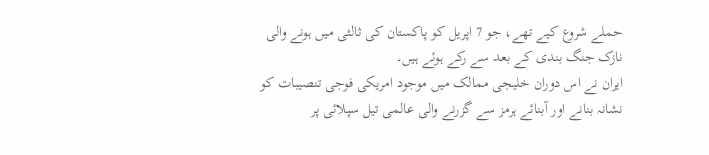حملے شروع کیے تھے، جو 7 اپریل کو پاکستان کی ثالثی میں ہونے والی نازک جنگ بندی کے بعد سے رکے ہوئے ہیں۔
ایران نے اس دوران خلیجی ممالک میں موجود امریکی فوجی تنصیبات کو نشانہ بنانے اور آبنائے ہرمز سے گزرنے والی عالمی تیل سپلائی پر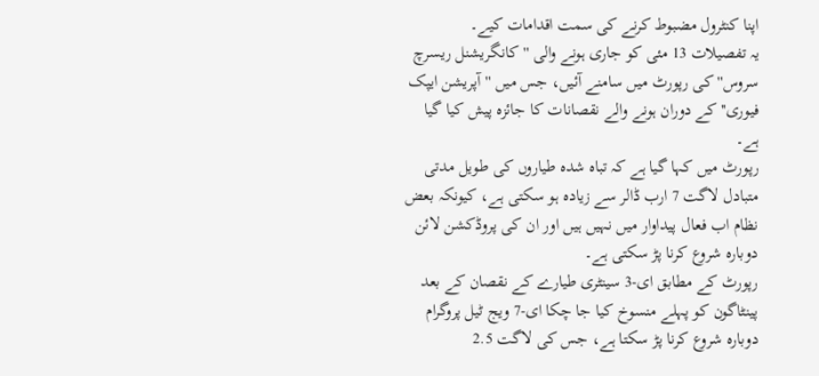اپنا کنٹرول مضبوط کرنے کی سمت اقدامات کیے۔
یہ تفصیلات 13 مئی کو جاری ہونے والی ''کانگریشنل ریسرچ سروس'' کی رپورٹ میں سامنے آئیں، جس میں ''آپریشن ایپک فیوری'' کے دوران ہونے والے نقصانات کا جائزہ پیش کیا گیا ہے۔
رپورٹ میں کہا گیا ہے کہ تباہ شدہ طیاروں کی طویل مدتی متبادل لاگت 7 ارب ڈالر سے زیادہ ہو سکتی ہے، کیونکہ بعض نظام اب فعال پیداوار میں نہیں ہیں اور ان کی پروڈکشن لائن دوبارہ شروع کرنا پڑ سکتی ہے۔
رپورٹ کے مطابق ای-3 سینٹری طیارے کے نقصان کے بعد پینٹاگون کو پہلے منسوخ کیا جا چکا ای-7 ویج ٹیل پروگرام دوبارہ شروع کرنا پڑ سکتا ہے، جس کی لاگت 2.5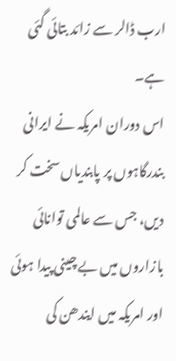ارب ڈالر سے زائد بتائی گئی ہے۔
اس دوران امریکہ نے ایرانی بندرگاہوں پر پابندیاں سخت کر دیں، جس سے عالمی توانائی بازاروں میں بے چینی پیدا ہوئی اور امریکہ میں ایندھن کی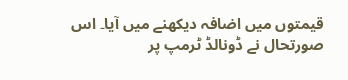قیمتوں میں اضافہ دیکھنے میں آیا۔ اس صورتحال نے ڈونالڈ ٹرمپ پر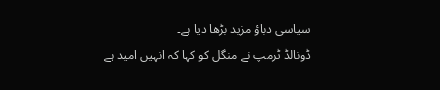سیاسی دباؤ مزید بڑھا دیا ہے۔
ڈونالڈ ٹرمپ نے منگل کو کہا کہ انہیں امید ہے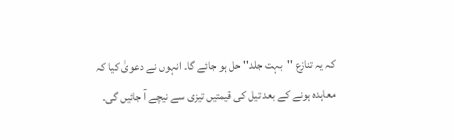کہ یہ تنازع ''بہت جلد'' حل ہو جائے گا۔ انہوں نے دعویٰ کیا کہ معاہدہ ہونے کے بعد تیل کی قیمتیں تیزی سے نیچے آ جائیں گی۔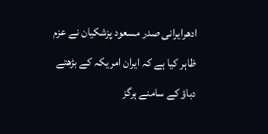ادھرایرانی صدر مسعود پزشکیان نے عزم ظاہر کیا ہے کہ ایران امریکہ کے بڑھتے دباؤ کے سامنے ہرگز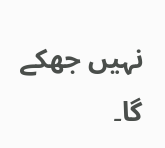نہیں جھکے گا۔